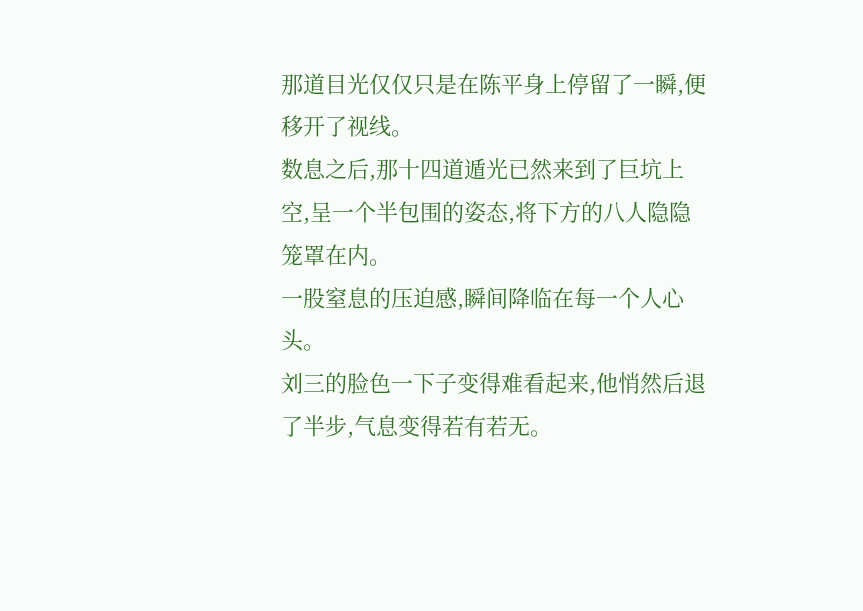那道目光仅仅只是在陈平身上停留了一瞬,便移开了视线。
数息之后,那十四道遁光已然来到了巨坑上空,呈一个半包围的姿态,将下方的八人隐隐笼罩在内。
一股窒息的压迫感,瞬间降临在每一个人心头。
刘三的脸色一下子变得难看起来,他悄然后退了半步,气息变得若有若无。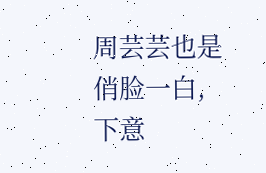周芸芸也是俏脸一白,下意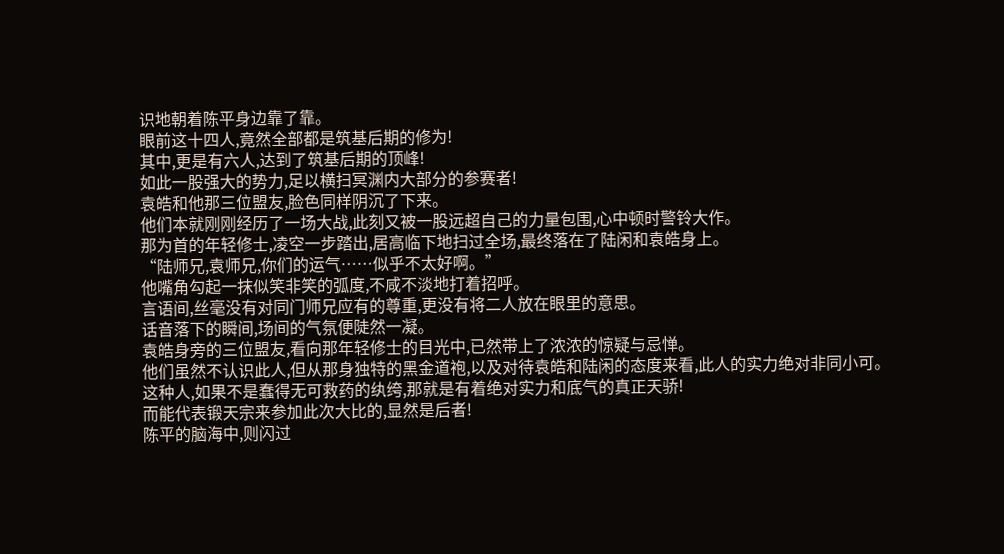识地朝着陈平身边靠了靠。
眼前这十四人,竟然全部都是筑基后期的修为!
其中,更是有六人,达到了筑基后期的顶峰!
如此一股强大的势力,足以横扫冥渊内大部分的参赛者!
袁皓和他那三位盟友,脸色同样阴沉了下来。
他们本就刚刚经历了一场大战,此刻又被一股远超自己的力量包围,心中顿时警铃大作。
那为首的年轻修士,凌空一步踏出,居高临下地扫过全场,最终落在了陆闲和袁皓身上。
“陆师兄,袁师兄,你们的运气……似乎不太好啊。”
他嘴角勾起一抹似笑非笑的弧度,不咸不淡地打着招呼。
言语间,丝毫没有对同门师兄应有的尊重,更没有将二人放在眼里的意思。
话音落下的瞬间,场间的气氛便陡然一凝。
袁皓身旁的三位盟友,看向那年轻修士的目光中,已然带上了浓浓的惊疑与忌惮。
他们虽然不认识此人,但从那身独特的黑金道袍,以及对待袁皓和陆闲的态度来看,此人的实力绝对非同小可。
这种人,如果不是蠢得无可救药的纨绔,那就是有着绝对实力和底气的真正天骄!
而能代表锻天宗来参加此次大比的,显然是后者!
陈平的脑海中,则闪过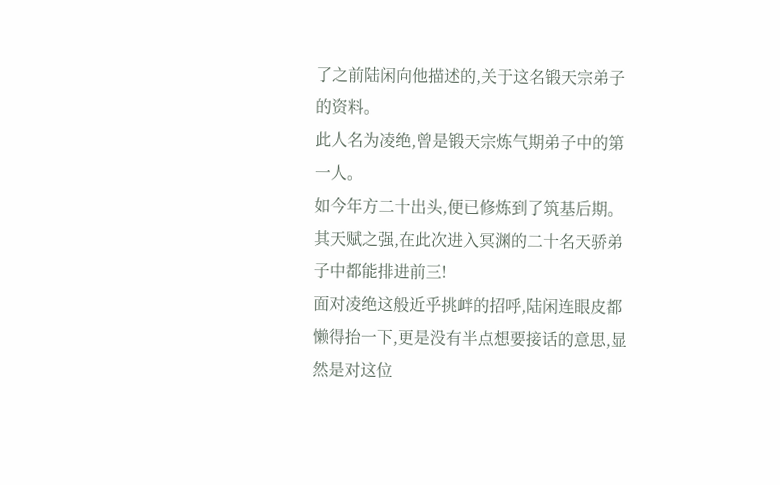了之前陆闲向他描述的,关于这名锻天宗弟子的资料。
此人名为凌绝,曾是锻天宗炼气期弟子中的第一人。
如今年方二十出头,便已修炼到了筑基后期。
其天赋之强,在此次进入冥渊的二十名天骄弟子中都能排进前三!
面对凌绝这般近乎挑衅的招呼,陆闲连眼皮都懒得抬一下,更是没有半点想要接话的意思,显然是对这位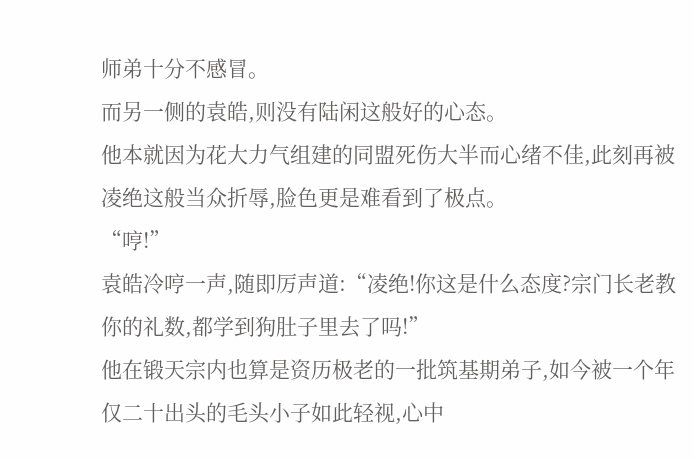师弟十分不感冒。
而另一侧的袁皓,则没有陆闲这般好的心态。
他本就因为花大力气组建的同盟死伤大半而心绪不佳,此刻再被凌绝这般当众折辱,脸色更是难看到了极点。
“哼!”
袁皓冷哼一声,随即厉声道:“凌绝!你这是什么态度?宗门长老教你的礼数,都学到狗肚子里去了吗!”
他在锻天宗内也算是资历极老的一批筑基期弟子,如今被一个年仅二十出头的毛头小子如此轻视,心中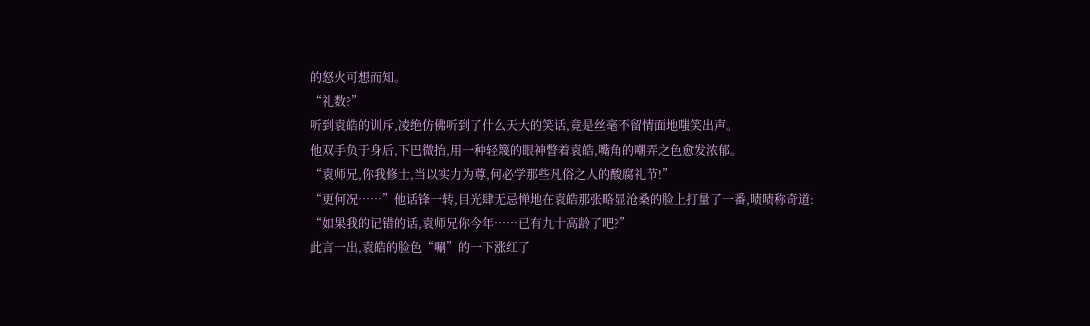的怒火可想而知。
“礼数?”
听到袁皓的训斥,凌绝仿佛听到了什么天大的笑话,竟是丝毫不留情面地嗤笑出声。
他双手负于身后,下巴微抬,用一种轻篾的眼神瞥着袁皓,嘴角的嘲弄之色愈发浓郁。
“袁师兄,你我修士,当以实力为尊,何必学那些凡俗之人的酸腐礼节!”
“更何况……”他话锋一转,目光肆无忌惮地在袁皓那张略显沧桑的脸上打量了一番,啧啧称奇道:
“如果我的记错的话,袁师兄你今年……已有九十高龄了吧?”
此言一出,袁皓的脸色“唰”的一下涨红了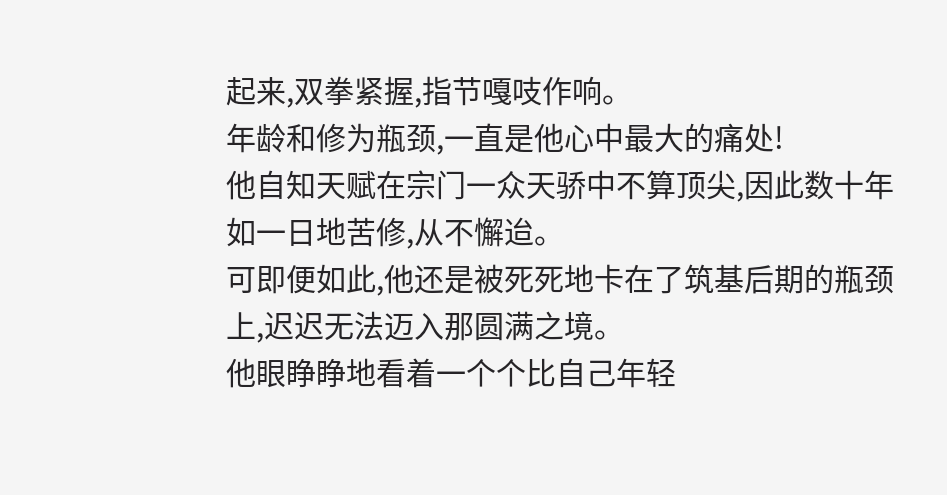起来,双拳紧握,指节嘎吱作响。
年龄和修为瓶颈,一直是他心中最大的痛处!
他自知天赋在宗门一众天骄中不算顶尖,因此数十年如一日地苦修,从不懈迨。
可即便如此,他还是被死死地卡在了筑基后期的瓶颈上,迟迟无法迈入那圆满之境。
他眼睁睁地看着一个个比自己年轻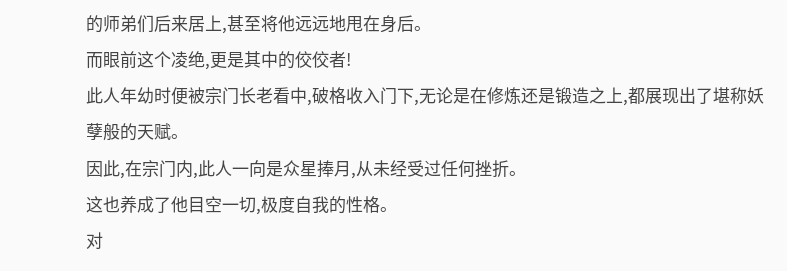的师弟们后来居上,甚至将他远远地甩在身后。
而眼前这个凌绝,更是其中的佼佼者!
此人年幼时便被宗门长老看中,破格收入门下,无论是在修炼还是锻造之上,都展现出了堪称妖孽般的天赋。
因此,在宗门内,此人一向是众星捧月,从未经受过任何挫折。
这也养成了他目空一切,极度自我的性格。
对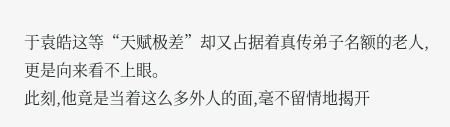于袁皓这等“天赋极差”却又占据着真传弟子名额的老人,更是向来看不上眼。
此刻,他竟是当着这么多外人的面,毫不留情地揭开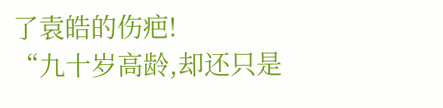了袁皓的伤疤!
“九十岁高龄,却还只是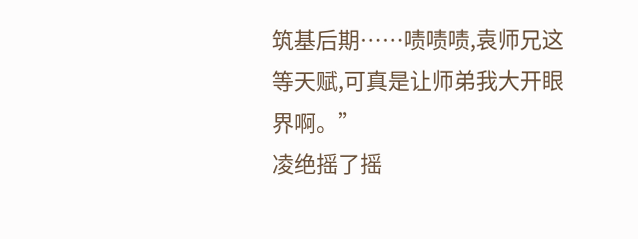筑基后期……啧啧啧,袁师兄这等天赋,可真是让师弟我大开眼界啊。”
凌绝摇了摇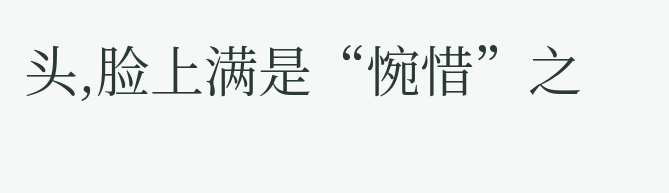头,脸上满是“惋惜”之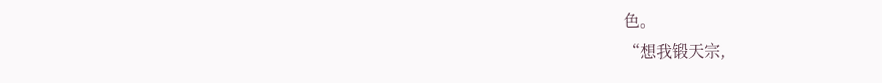色。
“想我锻天宗,